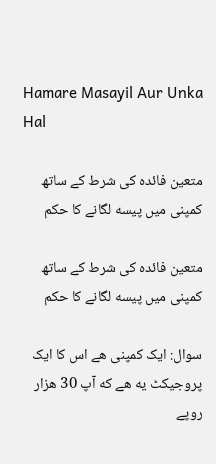Hamare Masayil Aur Unka Hal

متعین فائده کی شرط کے ساتھ کمپنی میں پیسه لگانے کا حکم

متعین فائده کی شرط کے ساتھ کمپنی میں پیسه لگانے کا حکم

سوال: ایک کمپنی هے اس کا ایک پروجیکٹ یه هے که آپ 30 هزار روپے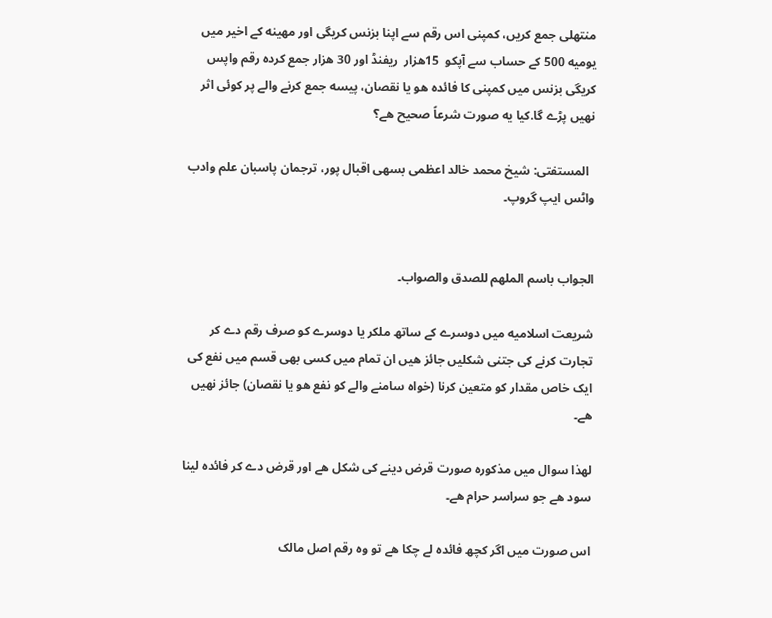منتھلی جمع کریں، کمپنی اس رقم سے اپنا بزنس کریگی اور مهینه کے اخیر میں یومیه 500 کے حساب سے آپکو  15هزار  ریفنڈ اور 30 هزار جمع کرده رقم واپس کریگی بزنس میں کمپنی کا فائده هو یا نقصان، پیسه جمع کرنے والے پر کوئی اثر نهیں پڑے گا.کیا یه صورت شرعاً صحیح هے؟

  المستفتی: شیخ محمد خالد اعظمی بسهی اقبال پور، ترجمان پاسبان علم وادب واٹس ایپ گروپ۔


الجواب باسم الملهم للصدق والصواب۔

شریعت اسلامیه میں دوسرے کے ساتھ ملکر یا دوسرے کو صرف رقم دے کر تجارت کرنے کی جتنی شکلیں جائز هیں ان تمام میں کسی بھی قسم میں نفع کی ایک خاص مقدار کو متعین کرنا (خواه سامنے والے کو نفع هو یا نقصان) جائز نهیں هے۔

لهذا سوال میں مذکوره صورت قرض دینے کی شکل هے اور قرض دے کر فائده لینا سود هے جو سراسر حرام هے۔

اس صورت میں اگر کچھ فائده لے چکا هے تو وه رقم اصل مالک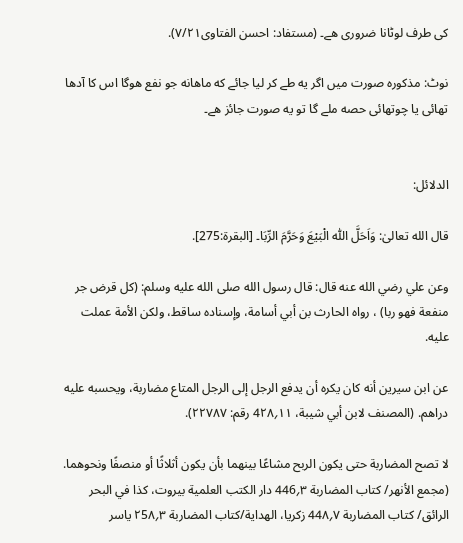کی طرف لوٹانا ضروری هے۔ (مستفاد: احسن الفتاوی۷/۲۱).

نوٹ: مذکوره صورت میں اگر یه طے کر لیا جائے که ماهانه جو نفع هوگا اس کا آدھا تهائی یا چوتھائی حصه ملے گا تو یه صورت جائز هے۔


الدلائل:

قال الله تعالیٰ: وَاَحَلَّ اللّٰه الْبَیْعَ وَحَرَّمَ الرِّبَا۔ [البقرة:275].

وعن علي رضي الله عنه قال: قال رسول الله صلى الله عليه وسلم: (كل قرض جر منفعة فهو ربا) ، رواه الحارث بن أبي أسامة، وإسناده ساقط، ولكن الأمة عملت عليه.

عن ابن سیرین أنه کان یکره أن یدفع الرجل إلی الرجل المتاع مضاربة، ویحسبه علیه دراهم. (المصنف لابن أبي شیبة، ۱۱؍4۲۸ رقم: ۲۲۷۸۷).

لا تصح المضاربة حتی یکون الربح مشاعًا بینهما بأن یکون أثلاثًا أو منصفًا ونحوهما. (مجمع الأنهر/ کتاب المضاربة ۳؍446 دار الکتب العلمیة بیروت، کذا في البحر الرائق/ کتاب المضاربة ۷؍44۸ زکریا، الهدایة/کتاب المضاربة ۳؍۲5۸ یاسر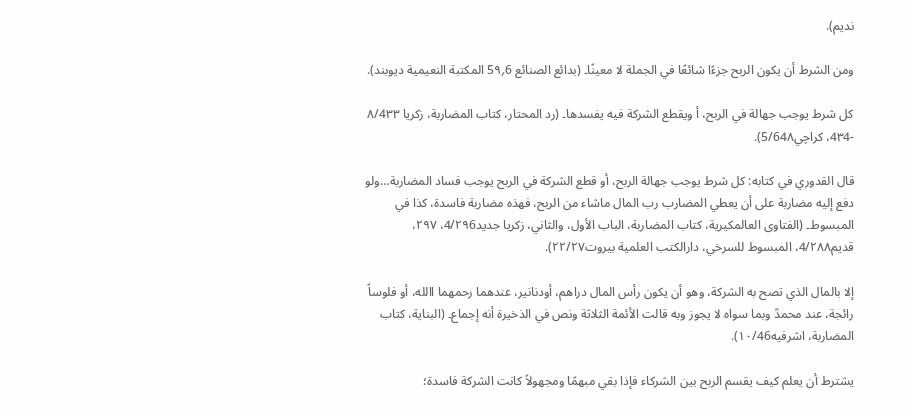ندیم).

ومن الشرط أن یکون الربح جزءًا شائعًا في الجملة لا معینًا۔ (بدائع الصنائع 6؍5۹ المکتبة النعیمیة دیوبند).

کل شرط یوجب جهالة في الربح، أ ویقطع الشرکة فیه یفسدها۔ (رد المحتار، کتاب المضاربة، زکریا ۸/4۳۳ -4۳4، کراچي5/64۸).

قال القدوري في کتابه: کل شرط یوجب جهالة الربح، أو قطع الشرکة في الربح یوجب فساد المضاربة…ولو دفع إلیه مضاربة علی أن یعطي المضارب رب المال ماشاء من الربح، فهذه مضاربة فاسدة، کذا في المبسوط۔ (الفتاوى العالمكيرية، کتاب المضاربة، الباب الأول، والثاني، زکریا جدید4/۲۹6، ۲۹۷، قدیم4/۲۸۸، المبسوط للسرخي، دارالکتب العلمیة بیروت۲۲/۲۷).

إلا بالمال الذي تصح به الشرکة، وهو أن یکون رأس المال دراهم، أودنانیر، عندهما رحمهما االله، أو فلوساً رائجة، عند محمدؒ وبما سواه لا یجوز وبه قالت الأئمة الثلاثة ونص في الذخیرة أنه إجماع۔ (البنایة، کتاب المضاربة، اشرفیه۱۰/46).

یشترط أن یعلم کیف یقسم الربح بین الشرکاء فإذا بقي مبهمًا ومجهولاً کانت الشرکة فاسدة؛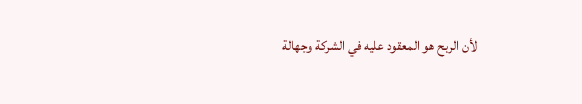لأن الربح هو المعقود علیه في الشرکة وجهالة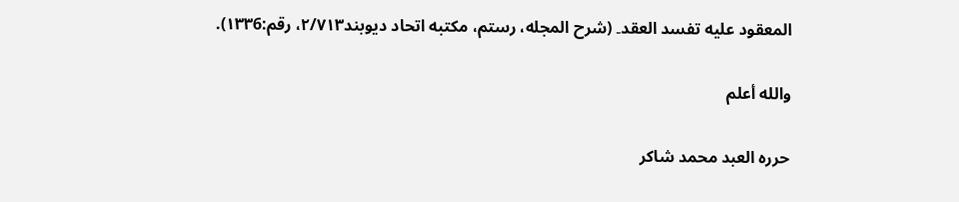المعقود علیه تفسد العقد۔ (شرح المجله، رستم، مکتبه اتحاد دیوبند۲/۷۱۳، رقم:۱۳۳6).

والله أعلم

حرره العبد محمد شاکر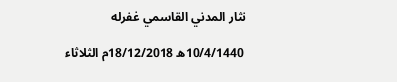نثار المدني القاسمي غفرله

 10/4/1440ه 18/12/2018م الثلاثاء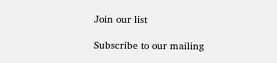Join our list

Subscribe to our mailing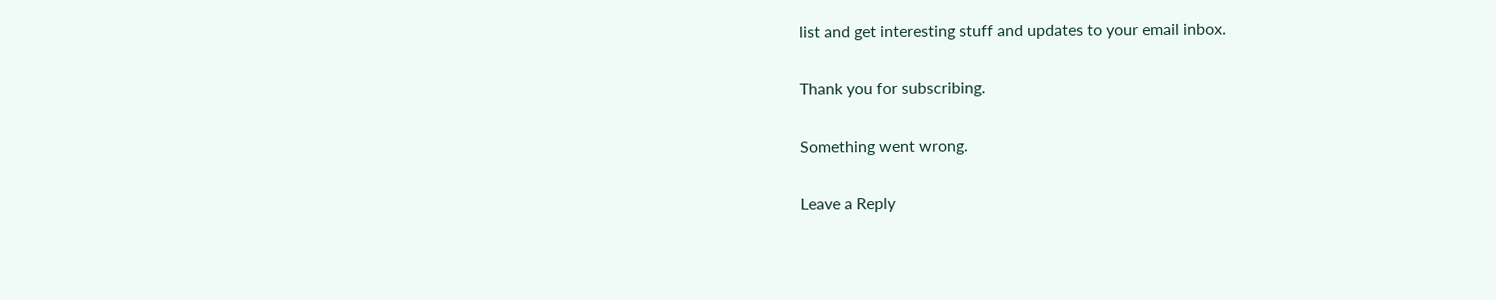list and get interesting stuff and updates to your email inbox.

Thank you for subscribing.

Something went wrong.

Leave a Reply